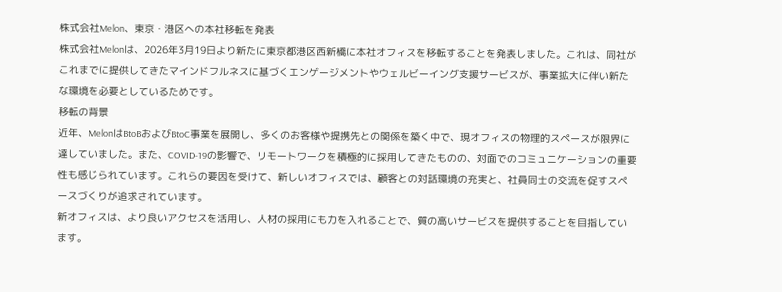株式会社Melon、東京・港区への本社移転を発表
株式会社Melonは、2026年3月19日より新たに東京都港区西新橋に本社オフィスを移転することを発表しました。これは、同社がこれまでに提供してきたマインドフルネスに基づくエンゲージメントやウェルビーイング支援サービスが、事業拡大に伴い新たな環境を必要としているためです。
移転の背景
近年、MelonはBtoBおよびBtoC事業を展開し、多くのお客様や提携先との関係を築く中で、現オフィスの物理的スペースが限界に達していました。また、COVID-19の影響で、リモートワークを積極的に採用してきたものの、対面でのコミュニケーションの重要性も感じられています。これらの要因を受けて、新しいオフィスでは、顧客との対話環境の充実と、社員同士の交流を促すスペースづくりが追求されています。
新オフィスは、より良いアクセスを活用し、人材の採用にも力を入れることで、質の高いサービスを提供することを目指しています。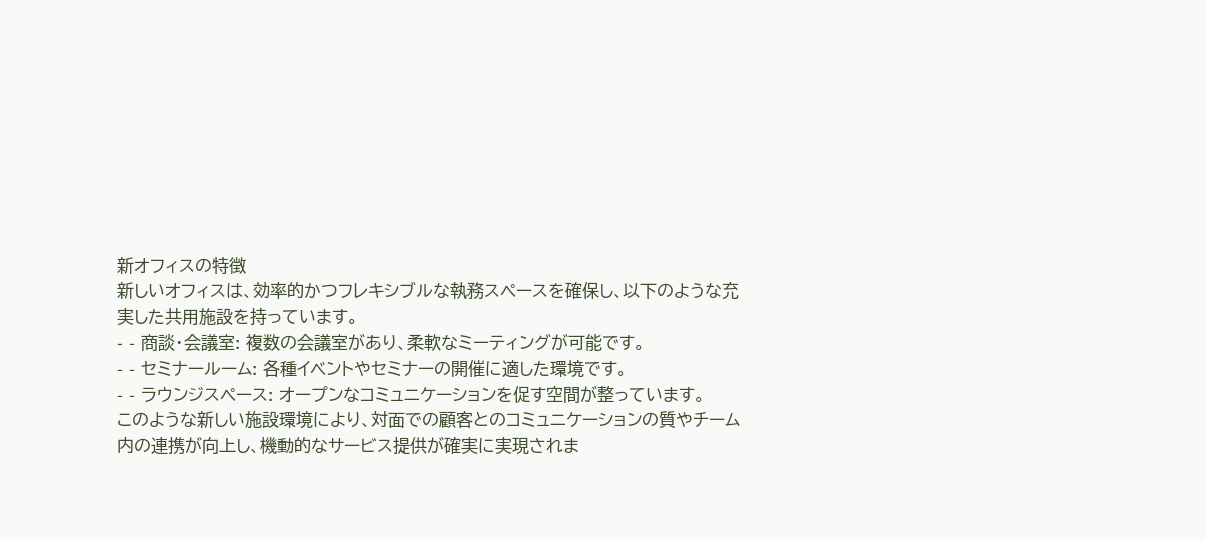新オフィスの特徴
新しいオフィスは、効率的かつフレキシブルな執務スペースを確保し、以下のような充実した共用施設を持っています。
- - 商談・会議室: 複数の会議室があり、柔軟なミーティングが可能です。
- - セミナールーム: 各種イベントやセミナーの開催に適した環境です。
- - ラウンジスペース: オープンなコミュニケーションを促す空間が整っています。
このような新しい施設環境により、対面での顧客とのコミュニケーションの質やチーム内の連携が向上し、機動的なサービス提供が確実に実現されま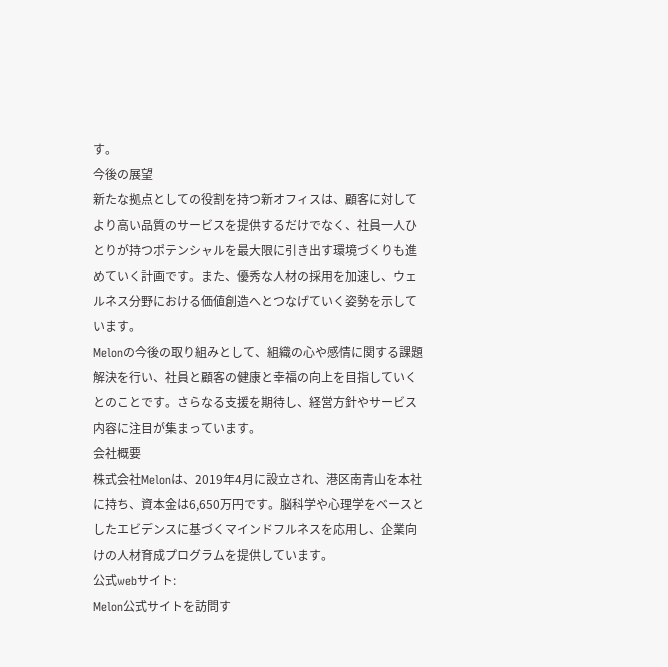す。
今後の展望
新たな拠点としての役割を持つ新オフィスは、顧客に対してより高い品質のサービスを提供するだけでなく、社員一人ひとりが持つポテンシャルを最大限に引き出す環境づくりも進めていく計画です。また、優秀な人材の採用を加速し、ウェルネス分野における価値創造へとつなげていく姿勢を示しています。
Melonの今後の取り組みとして、組織の心や感情に関する課題解決を行い、社員と顧客の健康と幸福の向上を目指していくとのことです。さらなる支援を期待し、経営方針やサービス内容に注目が集まっています。
会社概要
株式会社Melonは、2019年4月に設立され、港区南青山を本社に持ち、資本金は6,650万円です。脳科学や心理学をベースとしたエビデンスに基づくマインドフルネスを応用し、企業向けの人材育成プログラムを提供しています。
公式webサイト:
Melon公式サイトを訪問す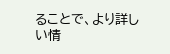ることで、より詳しい情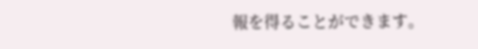報を得ることができます。